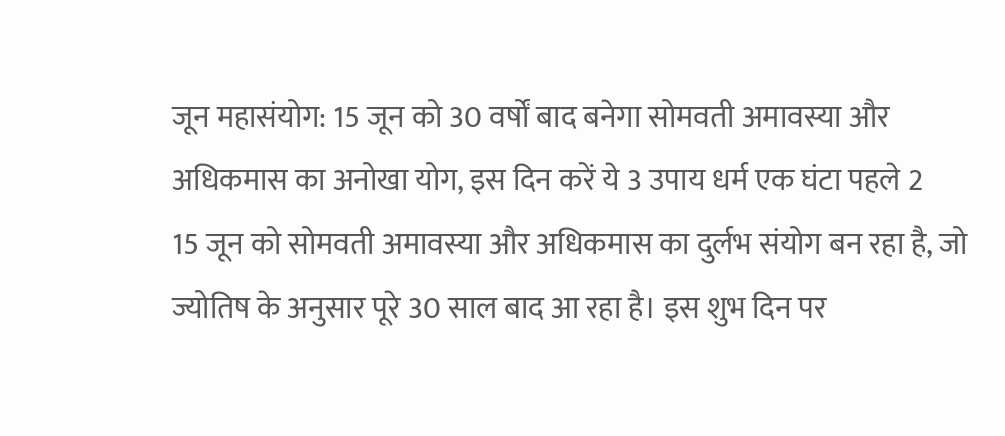जून महासंयोग: 15 जून को 30 वर्षों बाद बनेगा सोमवती अमावस्या और अधिकमास का अनोखा योग, इस दिन करें ये 3 उपाय धर्म एक घंटा पहले 2
15 जून को सोमवती अमावस्या और अधिकमास का दुर्लभ संयोग बन रहा है, जो ज्योतिष के अनुसार पूरे 30 साल बाद आ रहा है। इस शुभ दिन पर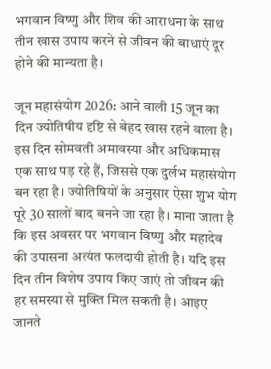भगवान विष्णु और शिव की आराधना के साथ तीन खास उपाय करने से जीवन की बाधाएं दूर होने की मान्यता है।

जून महासंयोग 2026: आने वाली 15 जून का दिन ज्योतिषीय दृष्टि से बेहद खास रहने वाला है। इस दिन सोमवती अमावस्या और अधिकमास एक साथ पड़ रहे हैं, जिससे एक दुर्लभ महासंयोग बन रहा है। ज्योतिषियों के अनुसार ऐसा शुभ योग पूरे 30 सालों बाद बनने जा रहा है। माना जाता है कि इस अवसर पर भगवान विष्णु और महादेव की उपासना अत्यंत फलदायी होती है। यदि इस दिन तीन विशेष उपाय किए जाएं तो जीवन की हर समस्या से मुक्ति मिल सकती है। आइए जानते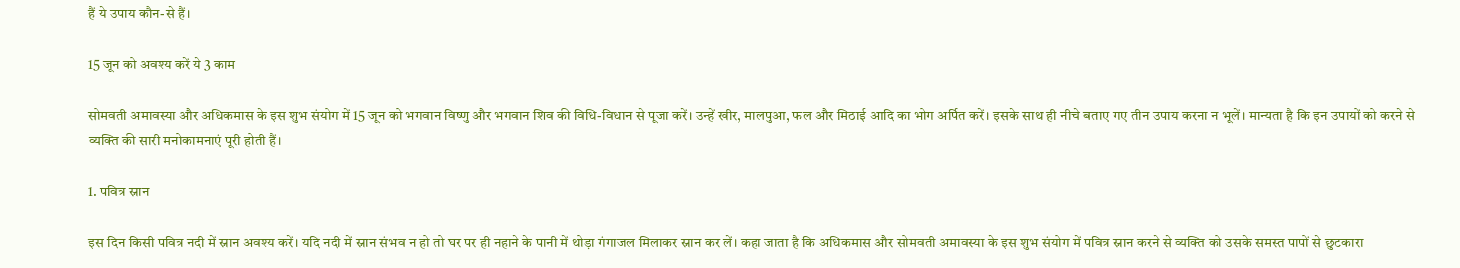हैं ये उपाय कौन-से हैं।

15 जून को अवश्य करें ये 3 काम

सोमवती अमावस्या और अधिकमास के इस शुभ संयोग में 15 जून को भगवान विष्णु और भगवान शिव की विधि-विधान से पूजा करें। उन्हें खीर, मालपुआ, फल और मिठाई आदि का भोग अर्पित करें। इसके साथ ही नीचे बताए गए तीन उपाय करना न भूलें। मान्यता है कि इन उपायों को करने से व्यक्ति की सारी मनोकामनाएं पूरी होती हैं।

1. पवित्र स्नान

इस दिन किसी पवित्र नदी में स्नान अवश्य करें। यदि नदी में स्नान संभव न हो तो घर पर ही नहाने के पानी में थोड़ा गंगाजल मिलाकर स्नान कर लें। कहा जाता है कि अधिकमास और सोमवती अमावस्या के इस शुभ संयोग में पवित्र स्नान करने से व्यक्ति को उसके समस्त पापों से छुटकारा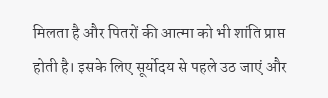मिलता है और पितरों की आत्मा को भी शांति प्राप्त होती है। इसके लिए सूर्योदय से पहले उठ जाएं और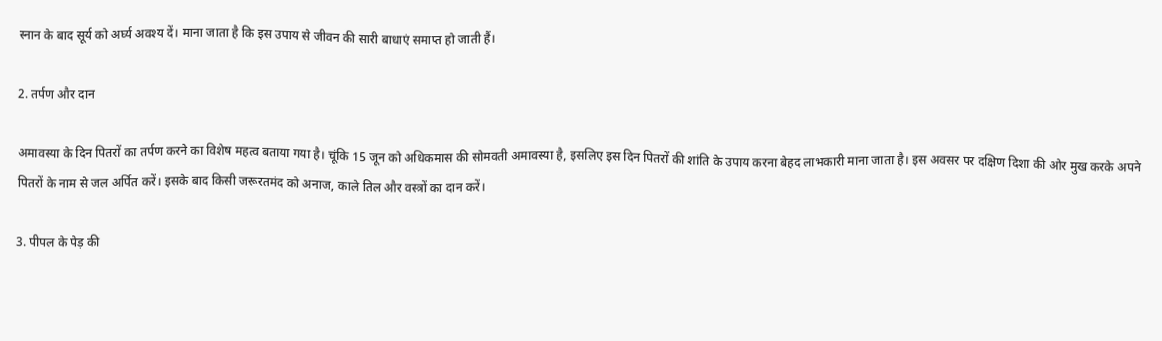स्नान के बाद सूर्य को अर्घ्य अवश्य दें। माना जाता है कि इस उपाय से जीवन की सारी बाधाएं समाप्त हो जाती हैं।

2. तर्पण और दान

अमावस्या के दिन पितरों का तर्पण करने का विशेष महत्व बताया गया है। चूंकि 15 जून को अधिकमास की सोमवती अमावस्या है, इसलिए इस दिन पितरों की शांति के उपाय करना बेहद लाभकारी माना जाता है। इस अवसर पर दक्षिण दिशा की ओर मुख करके अपने पितरों के नाम से जल अर्पित करें। इसके बाद किसी जरूरतमंद को अनाज, काले तिल और वस्त्रों का दान करें।

3. पीपल के पेड़ की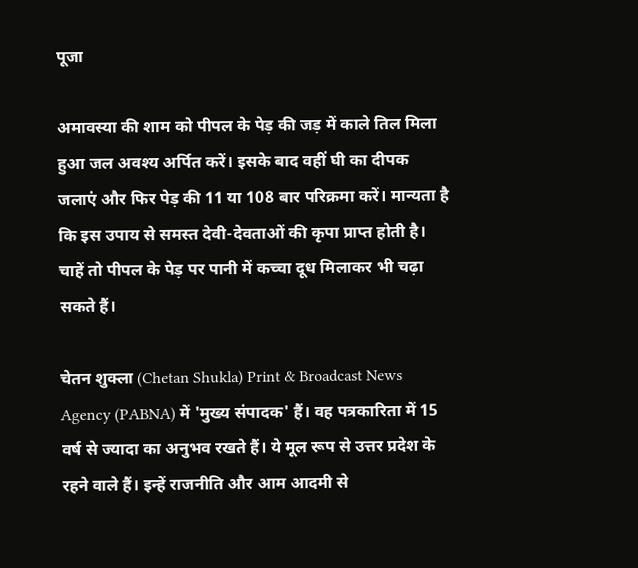पूजा

अमावस्या की शाम को पीपल के पेड़ की जड़ में काले तिल मिला हुआ जल अवश्य अर्पित करें। इसके बाद वहीं घी का दीपक जलाएं और फिर पेड़ की 11 या 108 बार परिक्रमा करें। मान्यता है कि इस उपाय से समस्त देवी-देवताओं की कृपा प्राप्त होती है। चाहें तो पीपल के पेड़ पर पानी में कच्चा दूध मिलाकर भी चढ़ा सकते हैं।

चेतन शुक्ला (Chetan Shukla) Print & Broadcast News Agency (PABNA) में 'मुख्य संपादक' हैं। वह पत्रकारिता में 15 वर्ष से ज्यादा का अनुभव रखते हैं। ये मूल रूप से उत्तर प्रदेश के रहने वाले हैं। इन्हें राजनीति और आम आदमी से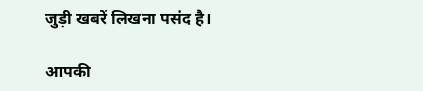जुड़ी खबरें लिखना पसंद है।

आपकी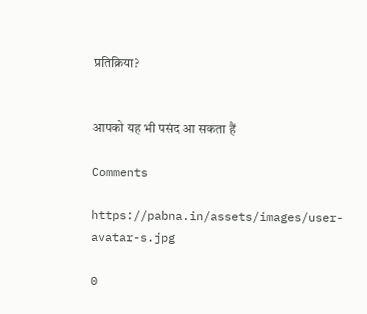प्रतिक्रिया?


आपको यह भी पसंद आ सकता हैं

Comments

https://pabna.in/assets/images/user-avatar-s.jpg

0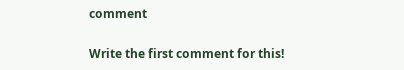comment

Write the first comment for this!